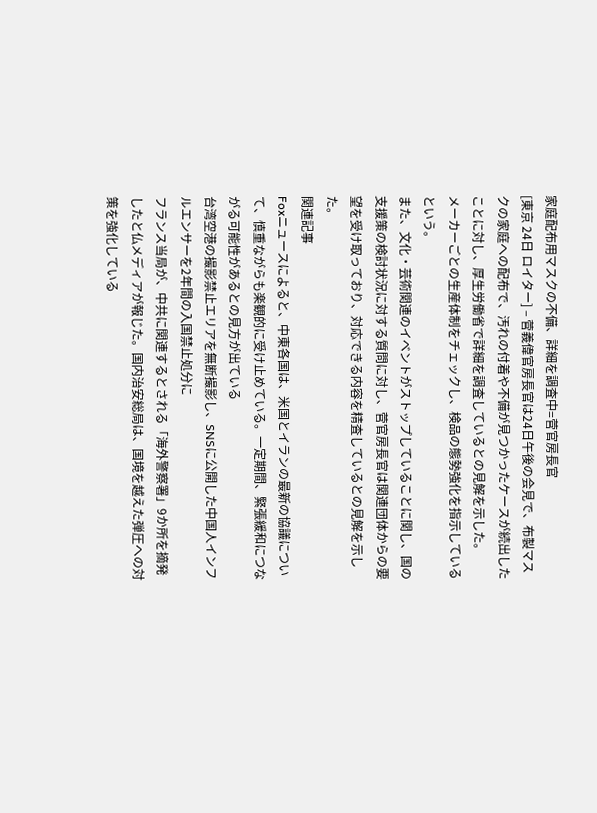家庭配布用マスクの不備、詳細を調査中=菅官房長官
[東京 24日 ロイター] – 菅義偉官房長官は24日午後の会見で、布製マスクの家庭への配布で、汚れの付着や不備が見つかったケースが続出したことに対し、厚生労働省で詳細を調査しているとの見解を示した。
メーカーごとの生産体制をチェックし、検品の態勢強化を指示しているという。
また、文化・芸術関連のイベントがストップしていることに関し、国の支援策の検討状況に対する質問に対し、菅官房長官は関連団体からの要望を受け取っており、対応できる内容を精査しているとの見解を示した。
関連記事
Foxニュースによると、中東各国は、米国とイランの最新の協議について、慎重ながらも楽観的に受け止めている。一定期間、緊張緩和につながる可能性があるとの見方が出ている
台湾空港の撮影禁止エリアを無断撮影し、SNSに公開した中国人インフルエンサーを2年間の入国禁止処分に
フランス当局が、中共に関連するとされる「海外警察署」9か所を摘発したと仏メディアが報じた。国内治安総局は、国境を越えた弾圧への対策を強化している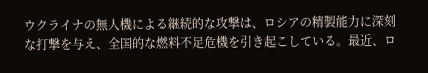ウクライナの無人機による継続的な攻撃は、ロシアの精製能力に深刻な打撃を与え、全国的な燃料不足危機を引き起こしている。最近、ロ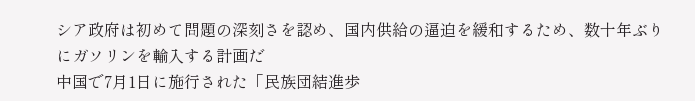シア政府は初めて問題の深刻さを認め、国内供給の逼迫を緩和するため、数十年ぶりにガソリンを輸入する計画だ
中国で7月1日に施行された「民族団結進歩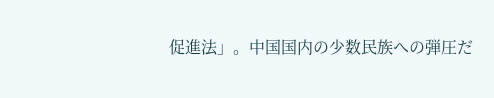促進法」。中国国内の少数民族への弾圧だ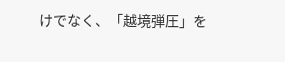けでなく、「越境弾圧」を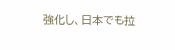強化し、日本でも拉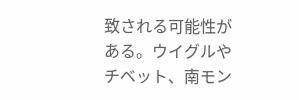致される可能性がある。ウイグルやチベット、南モン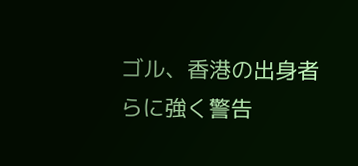ゴル、香港の出身者らに強く警告